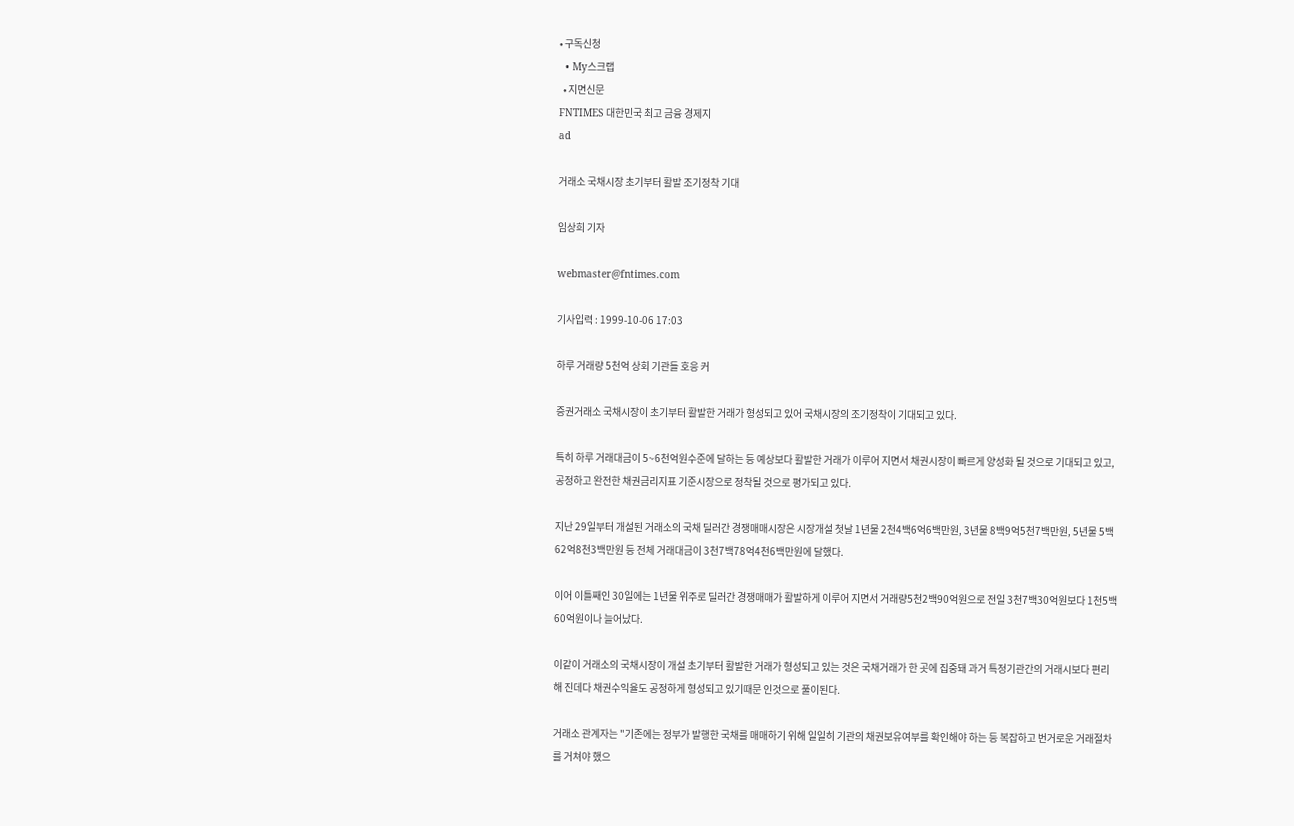• 구독신청
  • My스크랩
  • 지면신문
FNTIMES 대한민국 최고 금융 경제지
ad

거래소 국채시장 초기부터 활발 조기정착 기대

임상희 기자

webmaster@fntimes.com

기사입력 : 1999-10-06 17:03

하루 거래량 5천억 상회 기관들 호응 커

증권거래소 국채시장이 초기부터 활발한 거래가 형성되고 있어 국채시장의 조기정착이 기대되고 있다.

특히 하루 거래대금이 5~6천억원수준에 달하는 등 예상보다 활발한 거래가 이루어 지면서 채권시장이 빠르게 양성화 될 것으로 기대되고 있고, 공정하고 완전한 채권금리지표 기준시장으로 정착될 것으로 평가되고 있다.

지난 29일부터 개설된 거래소의 국채 딜러간 경쟁매매시장은 시장개설 첫날 1년물 2천4백6억6백만원, 3년물 8백9억5천7백만원, 5년물 5백62억8천3백만원 등 전체 거래대금이 3천7백78억4천6백만원에 달했다.

이어 이틀째인 30일에는 1년물 위주로 딜러간 경쟁매매가 활발하게 이루어 지면서 거래량5천2백90억원으로 전일 3천7백30억원보다 1천5백60억원이나 늘어났다.

이같이 거래소의 국채시장이 개설 초기부터 활발한 거래가 형성되고 있는 것은 국채거래가 한 곳에 집중돼 과거 특정기관간의 거래시보다 편리해 진데다 채권수익율도 공정하게 형성되고 있기때문 인것으로 풀이된다.

거래소 관계자는 "기존에는 정부가 발행한 국채를 매매하기 위해 일일히 기관의 채권보유여부를 확인해야 하는 등 복잡하고 번거로운 거래절차를 거쳐야 했으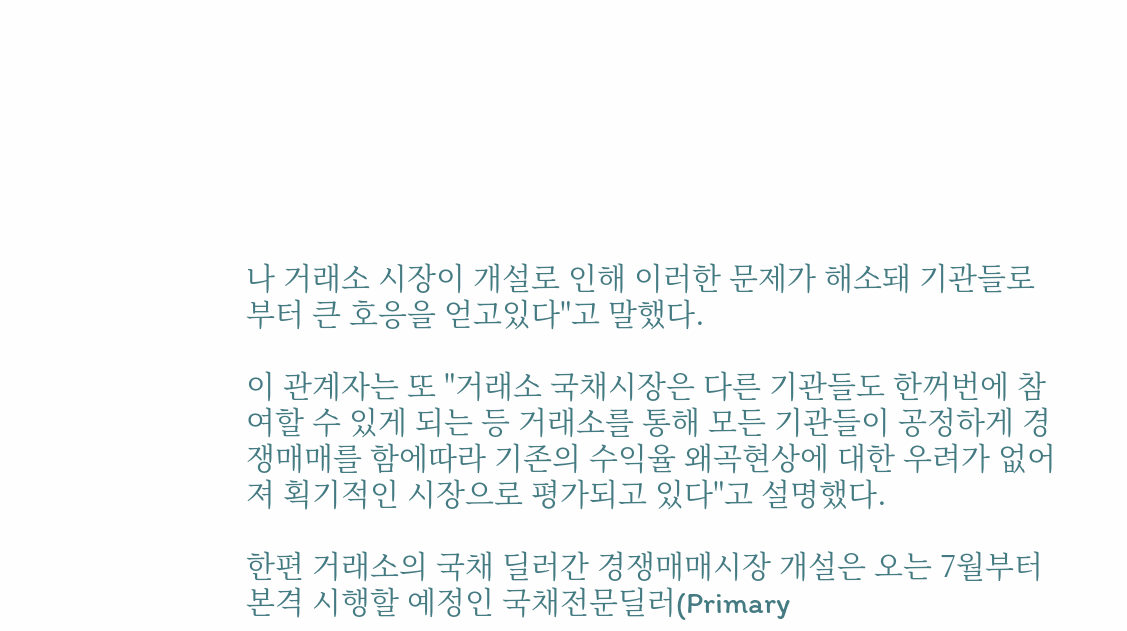나 거래소 시장이 개설로 인해 이러한 문제가 해소돼 기관들로부터 큰 호응을 얻고있다"고 말했다.

이 관계자는 또 "거래소 국채시장은 다른 기관들도 한꺼번에 참여할 수 있게 되는 등 거래소를 통해 모든 기관들이 공정하게 경쟁매매를 함에따라 기존의 수익율 왜곡현상에 대한 우려가 없어져 획기적인 시장으로 평가되고 있다"고 설명했다.

한편 거래소의 국채 딜러간 경쟁매매시장 개설은 오는 7월부터 본격 시행할 예정인 국채전문딜러(Primary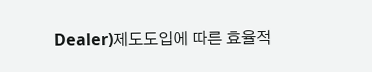Dealer)제도도입에 따른 효율적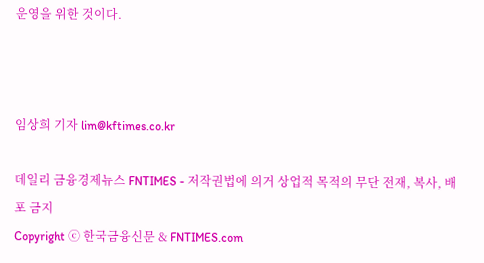운영을 위한 것이다.



임상희 기자 lim@kftimes.co.kr

데일리 금융경제뉴스 FNTIMES - 저작권법에 의거 상업적 목적의 무단 전재, 복사, 배포 금지
Copyright ⓒ 한국금융신문 & FNTIMES.com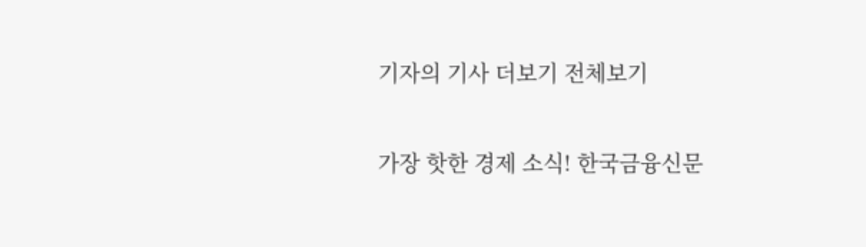기자의 기사 더보기 전체보기

가장 핫한 경제 소식! 한국금융신문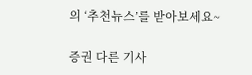의 ‘추천뉴스’를 받아보세요~

증권 다른 기사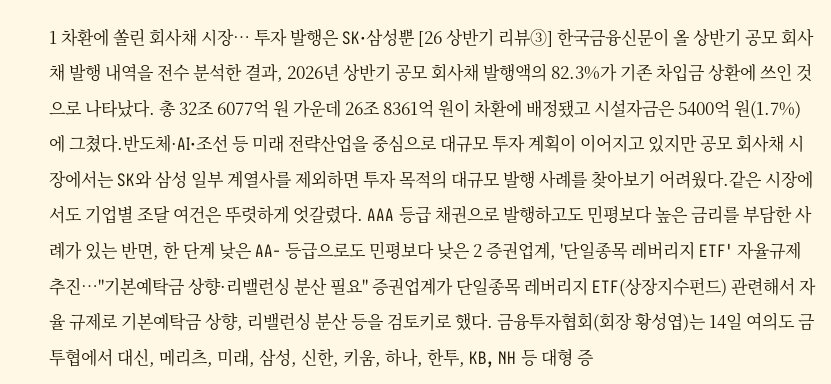1 차환에 쏠린 회사채 시장… 투자 발행은 SK·삼성뿐 [26 상반기 리뷰③] 한국금융신문이 올 상반기 공모 회사채 발행 내역을 전수 분석한 결과, 2026년 상반기 공모 회사채 발행액의 82.3%가 기존 차입금 상환에 쓰인 것으로 나타났다. 총 32조 6077억 원 가운데 26조 8361억 원이 차환에 배정됐고 시설자금은 5400억 원(1.7%)에 그쳤다.반도체·AI·조선 등 미래 전략산업을 중심으로 대규모 투자 계획이 이어지고 있지만 공모 회사채 시장에서는 SK와 삼성 일부 계열사를 제외하면 투자 목적의 대규모 발행 사례를 찾아보기 어려웠다.같은 시장에서도 기업별 조달 여건은 뚜렷하게 엇갈렸다. AAA 등급 채권으로 발행하고도 민평보다 높은 금리를 부담한 사례가 있는 반면, 한 단계 낮은 AA- 등급으로도 민평보다 낮은 2 증권업계, '단일종목 레버리지 ETF' 자율규제 추진…"기본예탁금 상향·리밸런싱 분산 필요" 증권업계가 단일종목 레버리지 ETF(상장지수펀드) 관련해서 자율 규제로 기본예탁금 상향, 리밸런싱 분산 등을 검토키로 했다. 금융투자협회(회장 황성엽)는 14일 여의도 금투협에서 대신, 메리츠, 미래, 삼성, 신한, 키움, 하나, 한투, KB, NH 등 대형 증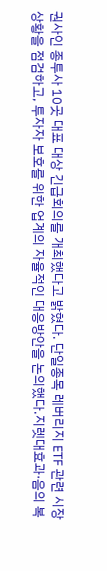권사인 종투사 10곳 대표 대상 긴급회의를 개최했다고 밝혔다. 단일종목 레버리지 ETF 관련 시장상황을 점검하고, 투자자 보호를 위한 업계의 자율적인 대응방안을 논의했다.지렛대효과·음의 복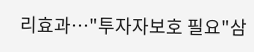리효과…"투자자보호 필요"삼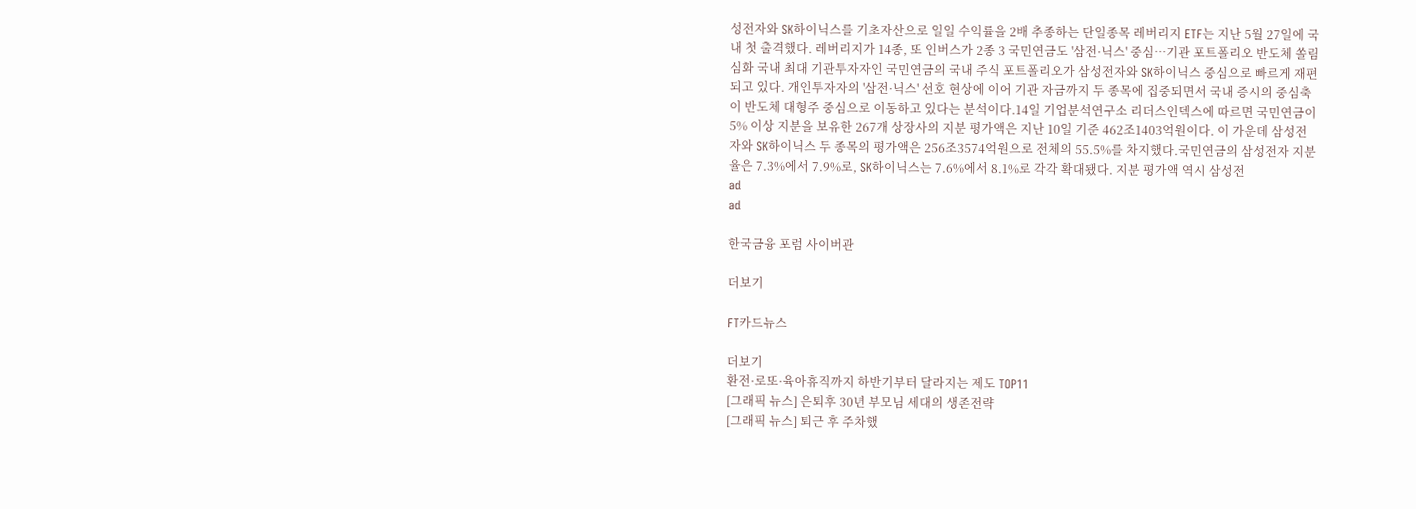성전자와 SK하이닉스를 기초자산으로 일일 수익률을 2배 추종하는 단일종목 레버리지 ETF는 지난 5월 27일에 국내 첫 출격했다. 레버리지가 14종, 또 인버스가 2종 3 국민연금도 '삼전·닉스' 중심…기관 포트폴리오 반도체 쏠림 심화 국내 최대 기관투자자인 국민연금의 국내 주식 포트폴리오가 삼성전자와 SK하이닉스 중심으로 빠르게 재편되고 있다. 개인투자자의 '삼전·닉스' 선호 현상에 이어 기관 자금까지 두 종목에 집중되면서 국내 증시의 중심축이 반도체 대형주 중심으로 이동하고 있다는 분석이다.14일 기업분석연구소 리더스인덱스에 따르면 국민연금이 5% 이상 지분을 보유한 267개 상장사의 지분 평가액은 지난 10일 기준 462조1403억원이다. 이 가운데 삼성전자와 SK하이닉스 두 종목의 평가액은 256조3574억원으로 전체의 55.5%를 차지했다.국민연금의 삼성전자 지분율은 7.3%에서 7.9%로, SK하이닉스는 7.6%에서 8.1%로 각각 확대됐다. 지분 평가액 역시 삼성전
ad
ad

한국금융 포럼 사이버관

더보기

FT카드뉴스

더보기
환전·로또·육아휴직까지 하반기부터 달라지는 제도 TOP11
[그래픽 뉴스] 은퇴후 30년 부모님 세대의 생존전략
[그래픽 뉴스] 퇴근 후 주차했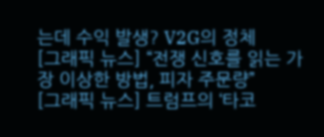는데 수익 발생? V2G의 정체
[그래픽 뉴스] “전쟁 신호를 읽는 가장 이상한 방법, 피자 주문량”
[그래픽 뉴스] 트럼프의 ‘타코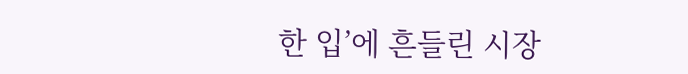한 입’에 흔들린 시장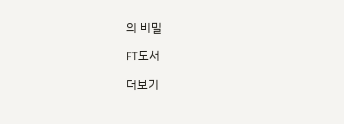의 비밀

FT도서

더보기